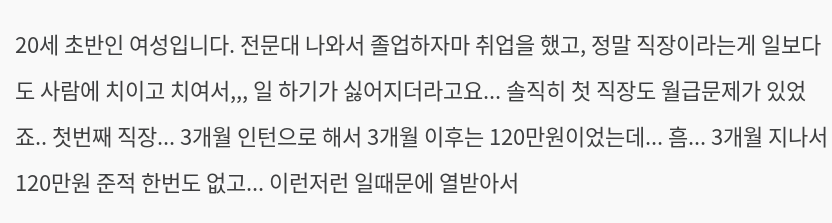20세 초반인 여성입니다. 전문대 나와서 졸업하자마 취업을 했고, 정말 직장이라는게 일보다도 사람에 치이고 치여서,,, 일 하기가 싫어지더라고요... 솔직히 첫 직장도 월급문제가 있었죠.. 첫번째 직장... 3개월 인턴으로 해서 3개월 이후는 120만원이었는데... 흠... 3개월 지나서 120만원 준적 한번도 없고... 이런저런 일때문에 열받아서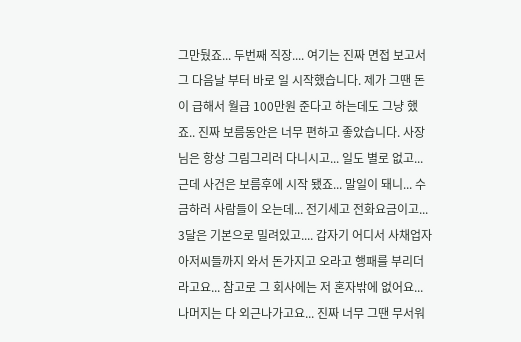그만뒀죠... 두번째 직장.... 여기는 진짜 면접 보고서 그 다음날 부터 바로 일 시작했습니다. 제가 그땐 돈이 급해서 월급 100만원 준다고 하는데도 그냥 했죠.. 진짜 보름동안은 너무 편하고 좋았습니다. 사장님은 항상 그림그리러 다니시고... 일도 별로 없고... 근데 사건은 보름후에 시작 됐죠... 말일이 돼니... 수금하러 사람들이 오는데... 전기세고 전화요금이고... 3달은 기본으로 밀려있고.... 갑자기 어디서 사채업자 아저씨들까지 와서 돈가지고 오라고 행패를 부리더라고요... 참고로 그 회사에는 저 혼자밖에 없어요... 나머지는 다 외근나가고요... 진짜 너무 그땐 무서워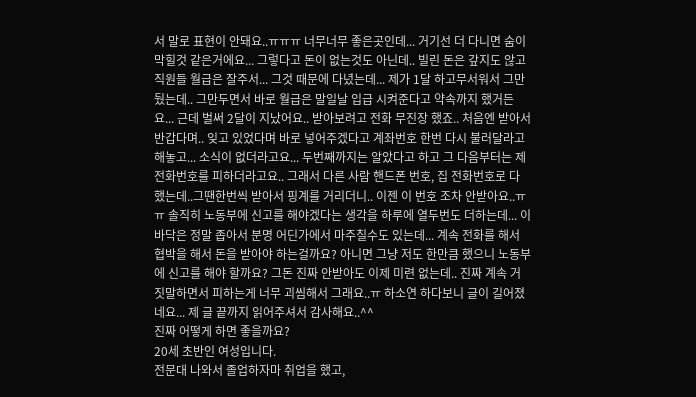서 말로 표현이 안돼요..ㅠㅠㅠ 너무너무 좋은곳인데... 거기선 더 다니면 숨이 막힐것 같은거에요... 그렇다고 돈이 없는것도 아닌데.. 빌린 돈은 갚지도 않고 직원들 월급은 잘주서... 그것 때문에 다녔는데... 제가 1달 하고무서워서 그만뒀는데.. 그만두면서 바로 월급은 말일날 입급 시켜준다고 약속까지 했거든요... 근데 벌써 2달이 지났어요.. 받아보려고 전화 무진장 했죠.. 처음엔 받아서 반갑다며.. 잊고 있었다며 바로 넣어주겠다고 계좌번호 한번 다시 불러달라고 해놓고... 소식이 없더라고요... 두번째까지는 알았다고 하고 그 다음부터는 제 전화번호를 피하더라고요.. 그래서 다른 사람 핸드폰 번호, 집 전화번호로 다 했는데..그땐한번씩 받아서 핑계를 거리더니.. 이젠 이 번호 조차 안받아요..ㅠㅠ 솔직히 노동부에 신고를 해야겠다는 생각을 하루에 열두번도 더하는데... 이 바닥은 정말 좁아서 분명 어딘가에서 마주칠수도 있는데... 계속 전화를 해서 협박을 해서 돈을 받아야 하는걸까요? 아니면 그냥 저도 한만큼 했으니 노동부에 신고를 해야 할까요? 그돈 진짜 안받아도 이제 미련 없는데.. 진짜 계속 거짓말하면서 피하는게 너무 괴씸해서 그래요..ㅠ 하소연 하다보니 글이 길어졌네요... 제 글 끝까지 읽어주셔서 감사해요..^^
진짜 어떻게 하면 좋을까요?
20세 초반인 여성입니다.
전문대 나와서 졸업하자마 취업을 했고,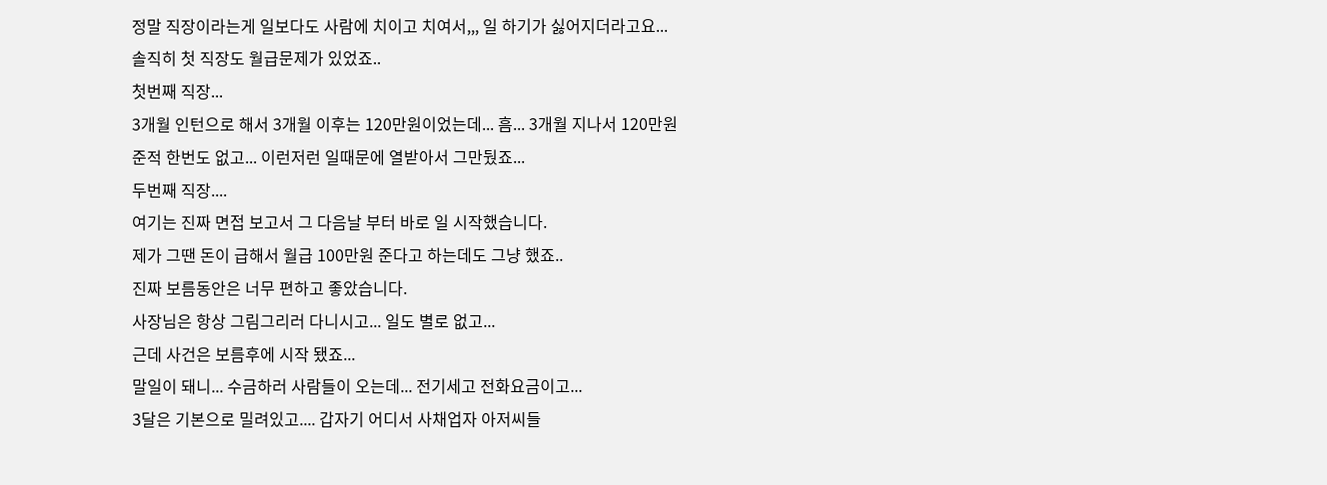정말 직장이라는게 일보다도 사람에 치이고 치여서,,, 일 하기가 싫어지더라고요...
솔직히 첫 직장도 월급문제가 있었죠..
첫번째 직장...
3개월 인턴으로 해서 3개월 이후는 120만원이었는데... 흠... 3개월 지나서 120만원
준적 한번도 없고... 이런저런 일때문에 열받아서 그만뒀죠...
두번째 직장....
여기는 진짜 면접 보고서 그 다음날 부터 바로 일 시작했습니다.
제가 그땐 돈이 급해서 월급 100만원 준다고 하는데도 그냥 했죠..
진짜 보름동안은 너무 편하고 좋았습니다.
사장님은 항상 그림그리러 다니시고... 일도 별로 없고...
근데 사건은 보름후에 시작 됐죠...
말일이 돼니... 수금하러 사람들이 오는데... 전기세고 전화요금이고...
3달은 기본으로 밀려있고.... 갑자기 어디서 사채업자 아저씨들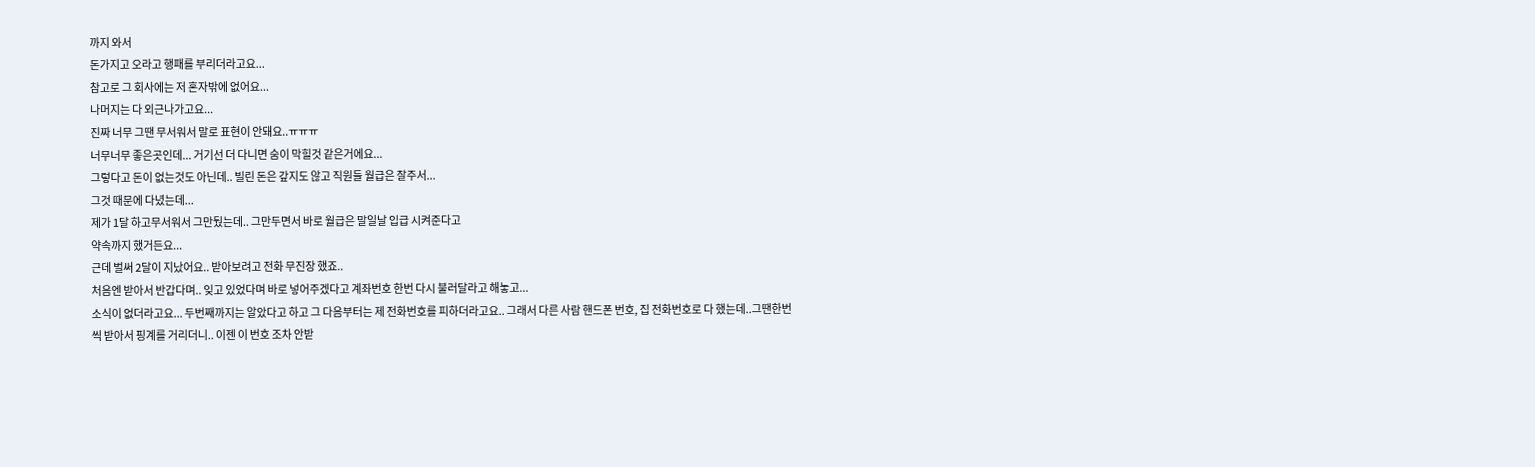까지 와서
돈가지고 오라고 행패를 부리더라고요...
참고로 그 회사에는 저 혼자밖에 없어요...
나머지는 다 외근나가고요...
진짜 너무 그땐 무서워서 말로 표현이 안돼요..ㅠㅠㅠ
너무너무 좋은곳인데... 거기선 더 다니면 숨이 막힐것 같은거에요...
그렇다고 돈이 없는것도 아닌데.. 빌린 돈은 갚지도 않고 직원들 월급은 잘주서...
그것 때문에 다녔는데...
제가 1달 하고무서워서 그만뒀는데.. 그만두면서 바로 월급은 말일날 입급 시켜준다고
약속까지 했거든요...
근데 벌써 2달이 지났어요.. 받아보려고 전화 무진장 했죠..
처음엔 받아서 반갑다며.. 잊고 있었다며 바로 넣어주겠다고 계좌번호 한번 다시 불러달라고 해놓고...
소식이 없더라고요... 두번째까지는 알았다고 하고 그 다음부터는 제 전화번호를 피하더라고요.. 그래서 다른 사람 핸드폰 번호, 집 전화번호로 다 했는데..그땐한번씩 받아서 핑계를 거리더니.. 이젠 이 번호 조차 안받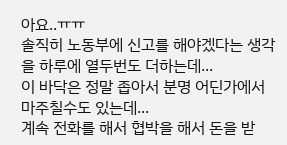아요..ㅠㅠ
솔직히 노동부에 신고를 해야겠다는 생각을 하루에 열두번도 더하는데...
이 바닥은 정말 좁아서 분명 어딘가에서 마주칠수도 있는데...
계속 전화를 해서 협박을 해서 돈을 받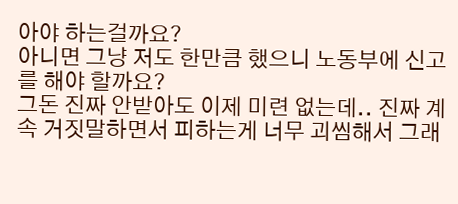아야 하는걸까요?
아니면 그냥 저도 한만큼 했으니 노동부에 신고를 해야 할까요?
그돈 진짜 안받아도 이제 미련 없는데.. 진짜 계속 거짓말하면서 피하는게 너무 괴씸해서 그래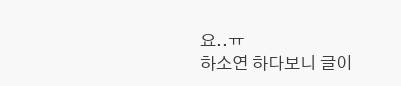요..ㅠ
하소연 하다보니 글이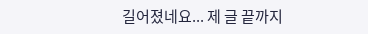길어졌네요... 제 글 끝까지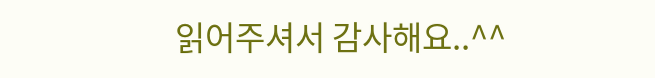읽어주셔서 감사해요..^^